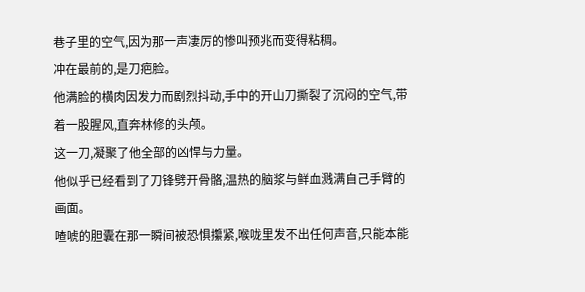巷子里的空气,因为那一声凄厉的惨叫预兆而变得粘稠。
冲在最前的,是刀疤脸。
他满脸的横肉因发力而剧烈抖动,手中的开山刀撕裂了沉闷的空气,带着一股腥风,直奔林修的头颅。
这一刀,凝聚了他全部的凶悍与力量。
他似乎已经看到了刀锋劈开骨骼,温热的脑浆与鲜血溅满自己手臂的画面。
喳唬的胆囊在那一瞬间被恐惧攥紧,喉咙里发不出任何声音,只能本能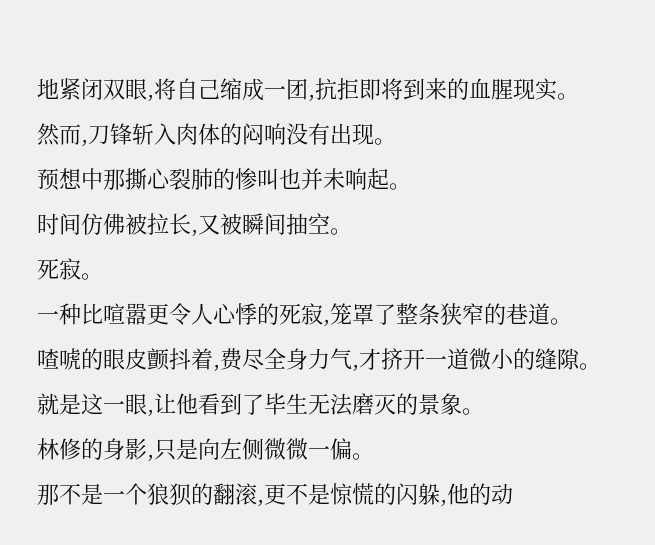地紧闭双眼,将自己缩成一团,抗拒即将到来的血腥现实。
然而,刀锋斩入肉体的闷响没有出现。
预想中那撕心裂肺的惨叫也并未响起。
时间仿佛被拉长,又被瞬间抽空。
死寂。
一种比喧嚣更令人心悸的死寂,笼罩了整条狭窄的巷道。
喳唬的眼皮颤抖着,费尽全身力气,才挤开一道微小的缝隙。
就是这一眼,让他看到了毕生无法磨灭的景象。
林修的身影,只是向左侧微微一偏。
那不是一个狼狈的翻滚,更不是惊慌的闪躲,他的动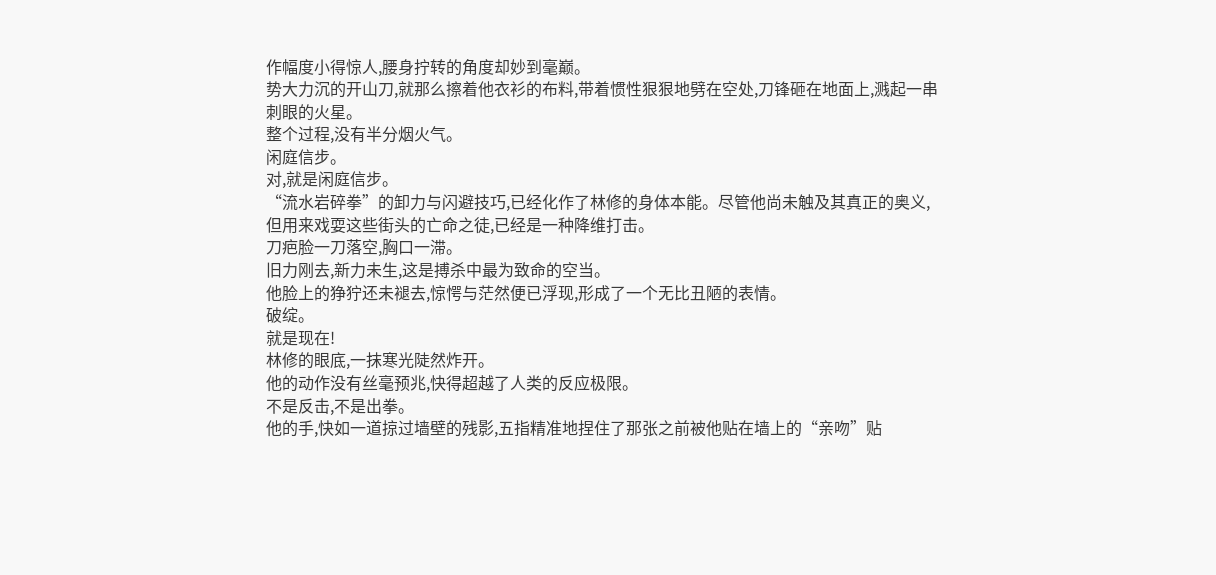作幅度小得惊人,腰身拧转的角度却妙到毫巅。
势大力沉的开山刀,就那么擦着他衣衫的布料,带着惯性狠狠地劈在空处,刀锋砸在地面上,溅起一串刺眼的火星。
整个过程,没有半分烟火气。
闲庭信步。
对,就是闲庭信步。
“流水岩碎拳”的卸力与闪避技巧,已经化作了林修的身体本能。尽管他尚未触及其真正的奥义,但用来戏耍这些街头的亡命之徒,已经是一种降维打击。
刀疤脸一刀落空,胸口一滞。
旧力刚去,新力未生,这是搏杀中最为致命的空当。
他脸上的狰狞还未褪去,惊愕与茫然便已浮现,形成了一个无比丑陋的表情。
破绽。
就是现在!
林修的眼底,一抹寒光陡然炸开。
他的动作没有丝毫预兆,快得超越了人类的反应极限。
不是反击,不是出拳。
他的手,快如一道掠过墙壁的残影,五指精准地捏住了那张之前被他贴在墙上的“亲吻”贴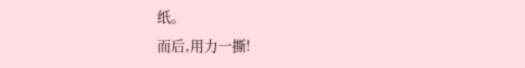纸。
而后,用力一撕!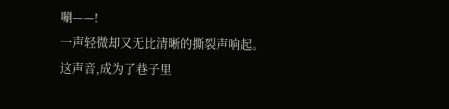唰——!
一声轻微却又无比清晰的撕裂声响起。
这声音,成为了巷子里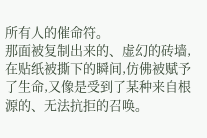所有人的催命符。
那面被复制出来的、虚幻的砖墙,在贴纸被撕下的瞬间,仿佛被赋予了生命,又像是受到了某种来自根源的、无法抗拒的召唤。